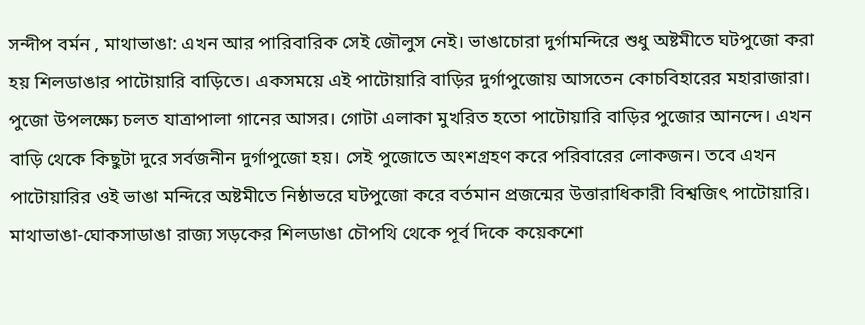সন্দীপ বর্মন , মাথাভাঙা: এখন আর পারিবারিক সেই জৌলুস নেই। ভাঙাচোরা দুর্গামন্দিরে শুধু অষ্টমীতে ঘটপুজো করা হয় শিলডাঙার পাটোয়ারি বাড়িতে। একসময়ে এই পাটোয়ারি বাড়ির দুর্গাপুজোয় আসতেন কোচবিহারের মহারাজারা। পুজো উপলক্ষ্যে চলত যাত্রাপালা গানের আসর। গোটা এলাকা মুখরিত হতো পাটোয়ারি বাড়ির পুজোর আনন্দে। এখন বাড়ি থেকে কিছুটা দুরে সর্বজনীন দুর্গাপুজো হয়। সেই পুজোতে অংশগ্রহণ করে পরিবারের লোকজন। তবে এখন পাটোয়ারির ওই ভাঙা মন্দিরে অষ্টমীতে নিষ্ঠাভরে ঘটপুজো করে বর্তমান প্রজন্মের উত্তারাধিকারী বিশ্বজিৎ পাটোয়ারি।
মাথাভাঙা-ঘোকসাডাঙা রাজ্য সড়কের শিলডাঙা চৌপথি থেকে পূর্ব দিকে কয়েকশো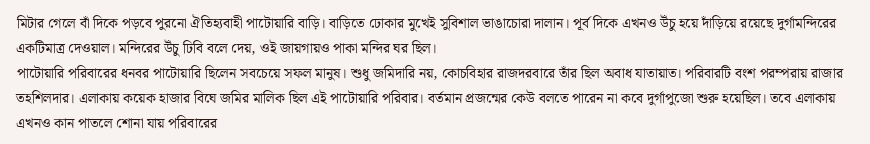মিটার গেলে বাঁ দিকে পড়বে পুরনো ঐতিহ্যবাহী পাটোয়ারি বাড়ি। বাড়িতে ঢোকার মুখেই সুবিশাল ভাঙাচোরা দালান। পূর্ব দিকে এখনও উঁচু হয়ে দাঁড়িয়ে রয়েছে দুর্গামন্দিরের একটিমাত্র দেওয়াল। মন্দিরের উঁচু ঢিবি বলে দেয়, ওই জায়গায়ও পাকা মন্দির ঘর ছিল।
পাটোয়ারি পরিবারের ধনবর পাটোয়ারি ছিলেন সবচেয়ে সফল মানুষ। শুধু জমিদারি নয়, কোচবিহার রাজদরবারে তাঁর ছিল অবাধ যাতায়াত। পরিবারটি বংশ পরম্পরায় রাজার তহশিলদার। এলাকায় কয়েক হাজার বিঘে জমির মালিক ছিল এই পাটোয়ারি পরিবার। বর্তমান প্রজন্মের কেউ বলতে পারেন না কবে দুর্গাপুজো শুরু হয়েছিল। তবে এলাকায় এখনও কান পাতলে শোনা যায় পরিবারের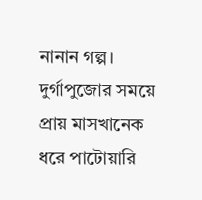নানান গল্প। দুর্গাপুজোর সময়ে প্রায় মাসখানেক ধরে পাটোয়ারি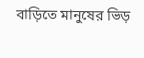বাড়িতে মানুষের ভিড়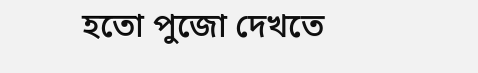হতো পুজো দেখতে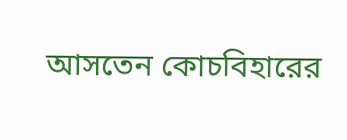আসতেন কোচবিহারের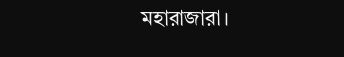মহারাজারা।